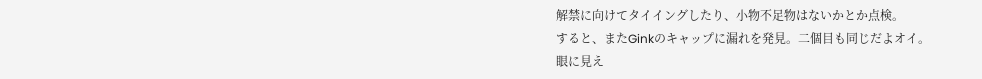解禁に向けてタイイングしたり、小物不足物はないかとか点検。
すると、またGinkのキャップに漏れを発見。二個目も同じだよオイ。
眼に見え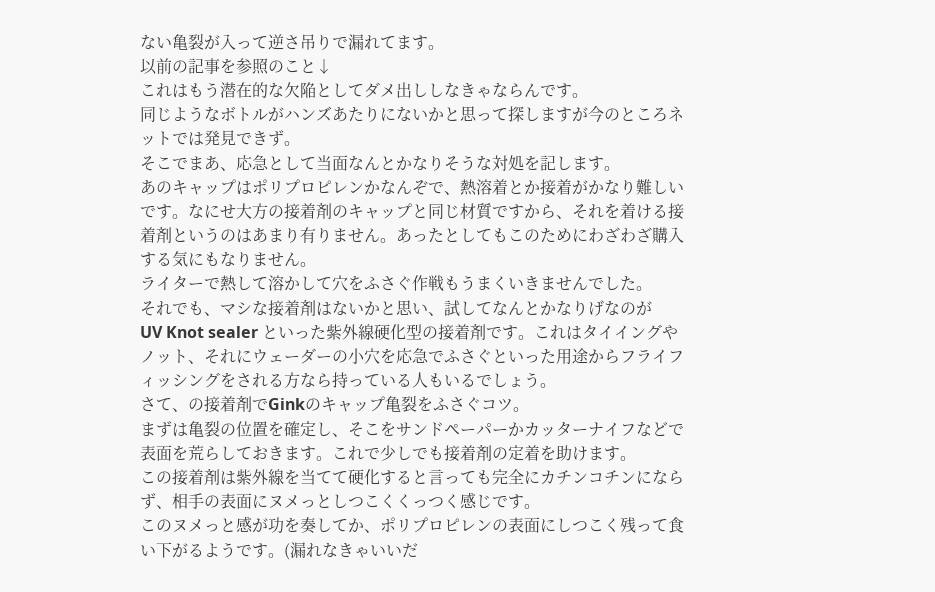ない亀裂が入って逆さ吊りで漏れてます。
以前の記事を参照のこと↓
これはもう潜在的な欠陥としてダメ出ししなきゃならんです。
同じようなボトルがハンズあたりにないかと思って探しますが今のところネットでは発見できず。
そこでまあ、応急として当面なんとかなりそうな対処を記します。
あのキャップはポリプロピレンかなんぞで、熱溶着とか接着がかなり難しいです。なにせ大方の接着剤のキャップと同じ材質ですから、それを着ける接着剤というのはあまり有りません。あったとしてもこのためにわざわざ購入する気にもなりません。
ライターで熱して溶かして穴をふさぐ作戦もうまくいきませんでした。
それでも、マシな接着剤はないかと思い、試してなんとかなりげなのが
UV Knot sealer といった紫外線硬化型の接着剤です。これはタイイングやノット、それにウェーダーの小穴を応急でふさぐといった用途からフライフィッシングをされる方なら持っている人もいるでしょう。
さて、の接着剤でGinkのキャップ亀裂をふさぐコツ。
まずは亀裂の位置を確定し、そこをサンドペーパーかカッターナイフなどで表面を荒らしておきます。これで少しでも接着剤の定着を助けます。
この接着剤は紫外線を当てて硬化すると言っても完全にカチンコチンにならず、相手の表面にヌメっとしつこくくっつく感じです。
このヌメっと感が功を奏してか、ポリプロピレンの表面にしつこく残って食い下がるようです。(漏れなきゃいいだ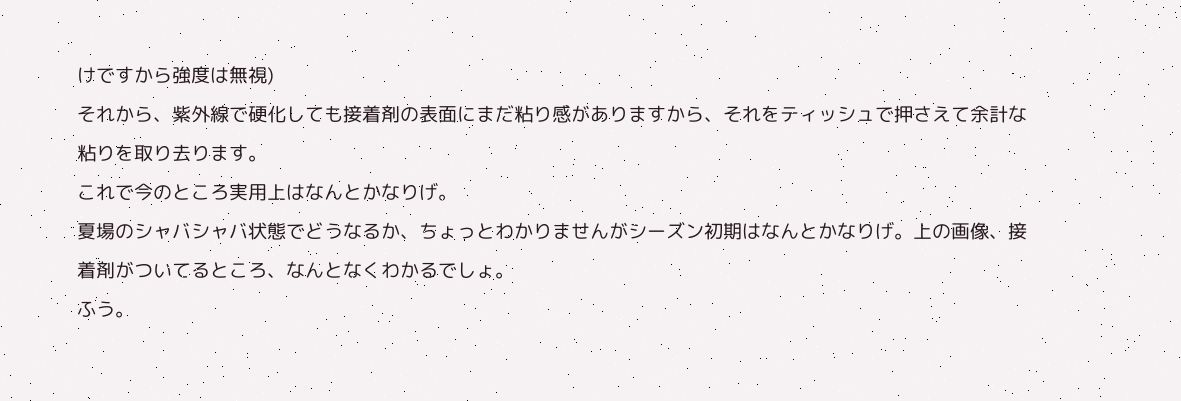けですから強度は無視)
それから、紫外線で硬化しても接着剤の表面にまだ粘り感がありますから、それをティッシュで押さえて余計な粘りを取り去ります。
これで今のところ実用上はなんとかなりげ。
夏場のシャバシャバ状態でどうなるか、ちょっとわかりませんがシーズン初期はなんとかなりげ。上の画像、接着剤がついてるところ、なんとなくわかるでしょ。
ふう。